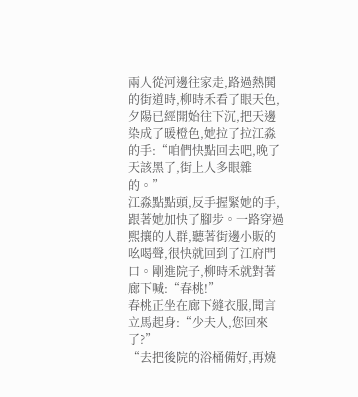兩人從河邊往家走,路過熱鬨的街道時,柳時禾看了眼天色,夕陽已經開始往下沉,把天邊染成了暖橙色,她拉了拉江淼的手:“咱們快點回去吧,晚了天該黑了,街上人多眼雜的。”
江淼點點頭,反手握緊她的手,跟著她加快了腳步。一路穿過熙攘的人群,聽著街邊小販的吆喝聲,很快就回到了江府門口。剛進院子,柳時禾就對著廊下喊:“春桃!”
春桃正坐在廊下縫衣服,聞言立馬起身:“少夫人,您回來了?”
“去把後院的浴桶備好,再燒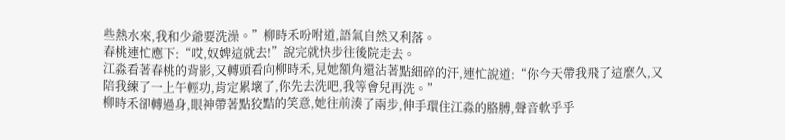些熱水來,我和少爺要洗澡。”柳時禾吩咐道,語氣自然又利落。
春桃連忙應下:“哎,奴婢這就去!”說完就快步往後院走去。
江淼看著春桃的背影,又轉頭看向柳時禾,見她額角還沾著點細碎的汗,連忙說道:“你今天帶我飛了這麼久,又陪我練了一上午輕功,肯定累壞了,你先去洗吧,我等會兒再洗。”
柳時禾卻轉過身,眼神帶著點狡黠的笑意,她往前湊了兩步,伸手環住江淼的胳膊,聲音軟乎乎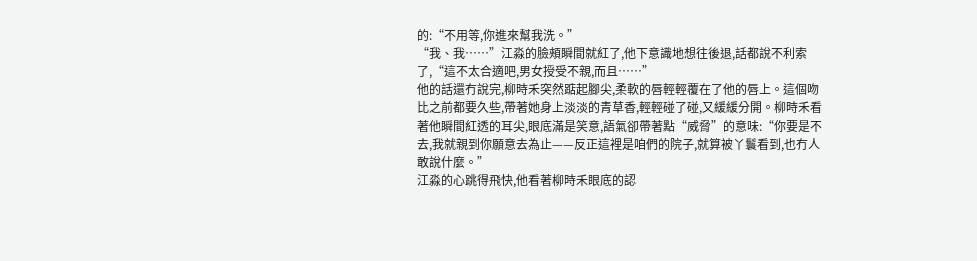的:“不用等,你進來幫我洗。”
“我、我……”江淼的臉頰瞬間就紅了,他下意識地想往後退,話都說不利索了,“這不太合適吧,男女授受不親,而且……”
他的話還冇說完,柳時禾突然踮起腳尖,柔軟的唇輕輕覆在了他的唇上。這個吻比之前都要久些,帶著她身上淡淡的青草香,輕輕碰了碰,又緩緩分開。柳時禾看著他瞬間紅透的耳尖,眼底滿是笑意,語氣卻帶著點“威脅”的意味:“你要是不去,我就親到你願意去為止——反正這裡是咱們的院子,就算被丫鬟看到,也冇人敢說什麼。”
江淼的心跳得飛快,他看著柳時禾眼底的認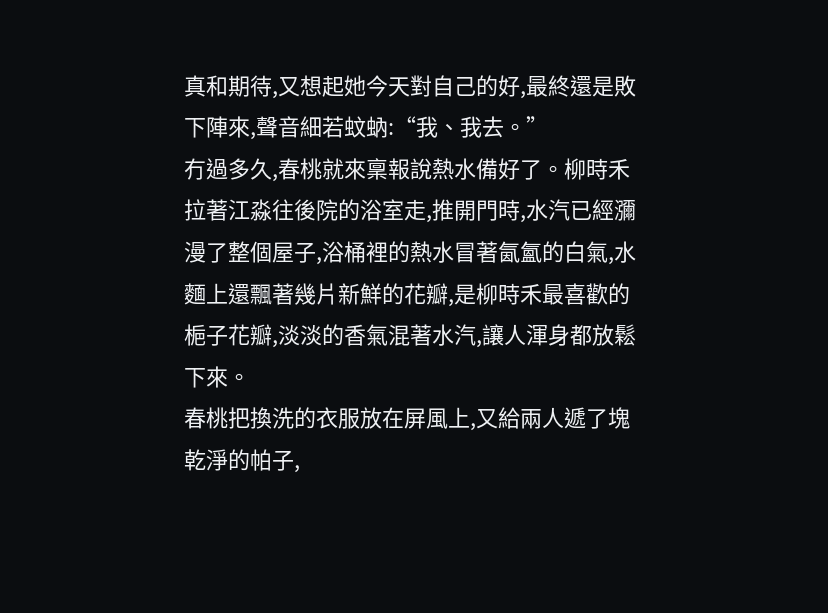真和期待,又想起她今天對自己的好,最終還是敗下陣來,聲音細若蚊蚋:“我、我去。”
冇過多久,春桃就來稟報說熱水備好了。柳時禾拉著江淼往後院的浴室走,推開門時,水汽已經瀰漫了整個屋子,浴桶裡的熱水冒著氤氳的白氣,水麵上還飄著幾片新鮮的花瓣,是柳時禾最喜歡的梔子花瓣,淡淡的香氣混著水汽,讓人渾身都放鬆下來。
春桃把換洗的衣服放在屏風上,又給兩人遞了塊乾淨的帕子,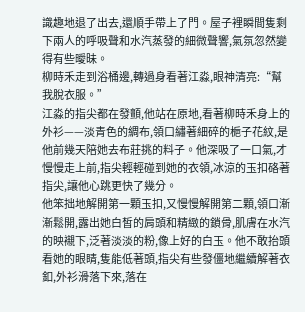識趣地退了出去,還順手帶上了門。屋子裡瞬間隻剩下兩人的呼吸聲和水汽蒸發的細微聲響,氣氛忽然變得有些曖昧。
柳時禾走到浴桶邊,轉過身看著江淼,眼神清亮:“幫我脫衣服。”
江淼的指尖都在發顫,他站在原地,看著柳時禾身上的外衫——淡青色的綢布,領口繡著細碎的梔子花紋,是他前幾天陪她去布莊挑的料子。他深吸了一口氣,才慢慢走上前,指尖輕輕碰到她的衣領,冰涼的玉扣硌著指尖,讓他心跳更快了幾分。
他笨拙地解開第一顆玉扣,又慢慢解開第二顆,領口漸漸鬆開,露出她白皙的肩頭和精緻的鎖骨,肌膚在水汽的映襯下,泛著淡淡的粉,像上好的白玉。他不敢抬頭看她的眼睛,隻能低著頭,指尖有些發僵地繼續解著衣釦,外衫滑落下來,落在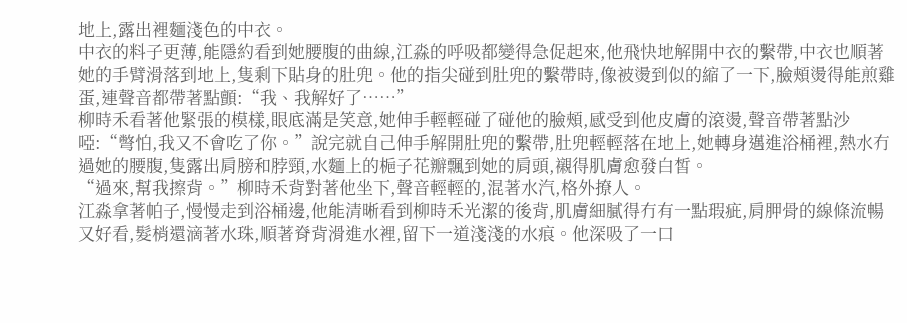地上,露出裡麵淺色的中衣。
中衣的料子更薄,能隱約看到她腰腹的曲線,江淼的呼吸都變得急促起來,他飛快地解開中衣的繫帶,中衣也順著她的手臂滑落到地上,隻剩下貼身的肚兜。他的指尖碰到肚兜的繫帶時,像被燙到似的縮了一下,臉頰燙得能煎雞蛋,連聲音都帶著點顫:“我、我解好了……”
柳時禾看著他緊張的模樣,眼底滿是笑意,她伸手輕輕碰了碰他的臉頰,感受到他皮膚的滾燙,聲音帶著點沙啞:“彆怕,我又不會吃了你。”說完就自己伸手解開肚兜的繫帶,肚兜輕輕落在地上,她轉身邁進浴桶裡,熱水冇過她的腰腹,隻露出肩膀和脖頸,水麵上的梔子花瓣飄到她的肩頭,襯得肌膚愈發白皙。
“過來,幫我擦背。”柳時禾背對著他坐下,聲音輕輕的,混著水汽,格外撩人。
江淼拿著帕子,慢慢走到浴桶邊,他能清晰看到柳時禾光潔的後背,肌膚細膩得冇有一點瑕疵,肩胛骨的線條流暢又好看,髮梢還滴著水珠,順著脊背滑進水裡,留下一道淺淺的水痕。他深吸了一口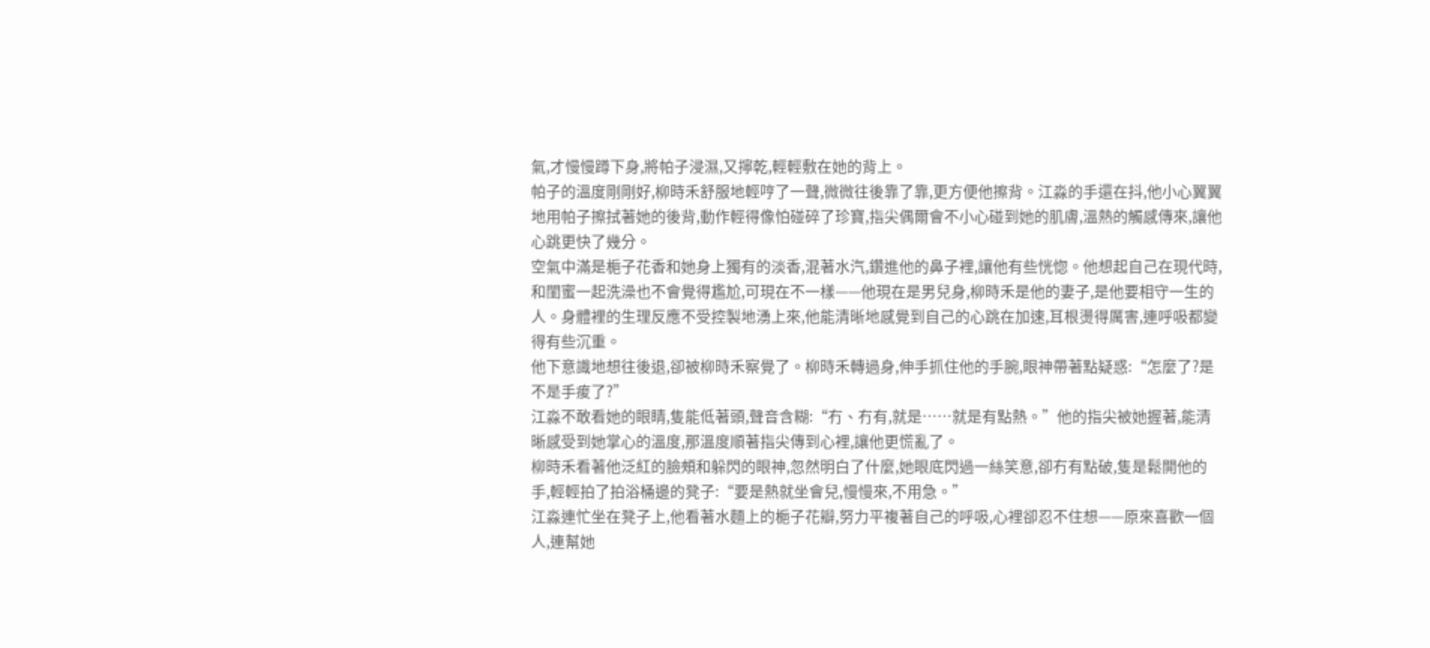氣,才慢慢蹲下身,將帕子浸濕,又擰乾,輕輕敷在她的背上。
帕子的溫度剛剛好,柳時禾舒服地輕哼了一聲,微微往後靠了靠,更方便他擦背。江淼的手還在抖,他小心翼翼地用帕子擦拭著她的後背,動作輕得像怕碰碎了珍寶,指尖偶爾會不小心碰到她的肌膚,溫熱的觸感傳來,讓他心跳更快了幾分。
空氣中滿是梔子花香和她身上獨有的淡香,混著水汽,鑽進他的鼻子裡,讓他有些恍惚。他想起自己在現代時,和閨蜜一起洗澡也不會覺得尷尬,可現在不一樣——他現在是男兒身,柳時禾是他的妻子,是他要相守一生的人。身體裡的生理反應不受控製地湧上來,他能清晰地感覺到自己的心跳在加速,耳根燙得厲害,連呼吸都變得有些沉重。
他下意識地想往後退,卻被柳時禾察覺了。柳時禾轉過身,伸手抓住他的手腕,眼神帶著點疑惑:“怎麼了?是不是手痠了?”
江淼不敢看她的眼睛,隻能低著頭,聲音含糊:“冇、冇有,就是……就是有點熱。”他的指尖被她握著,能清晰感受到她掌心的溫度,那溫度順著指尖傳到心裡,讓他更慌亂了。
柳時禾看著他泛紅的臉頰和躲閃的眼神,忽然明白了什麼,她眼底閃過一絲笑意,卻冇有點破,隻是鬆開他的手,輕輕拍了拍浴桶邊的凳子:“要是熱就坐會兒,慢慢來,不用急。”
江淼連忙坐在凳子上,他看著水麵上的梔子花瓣,努力平複著自己的呼吸,心裡卻忍不住想——原來喜歡一個人,連幫她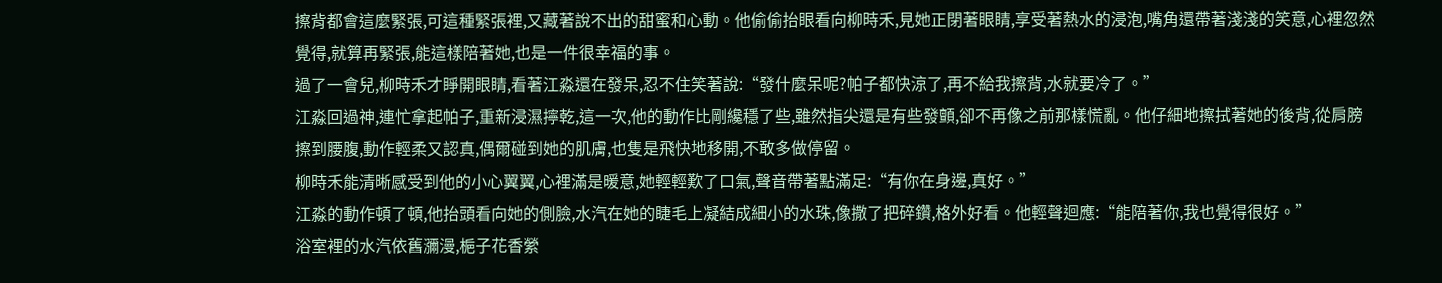擦背都會這麼緊張,可這種緊張裡,又藏著說不出的甜蜜和心動。他偷偷抬眼看向柳時禾,見她正閉著眼睛,享受著熱水的浸泡,嘴角還帶著淺淺的笑意,心裡忽然覺得,就算再緊張,能這樣陪著她,也是一件很幸福的事。
過了一會兒,柳時禾才睜開眼睛,看著江淼還在發呆,忍不住笑著說:“發什麼呆呢?帕子都快涼了,再不給我擦背,水就要冷了。”
江淼回過神,連忙拿起帕子,重新浸濕擰乾,這一次,他的動作比剛纔穩了些,雖然指尖還是有些發顫,卻不再像之前那樣慌亂。他仔細地擦拭著她的後背,從肩膀擦到腰腹,動作輕柔又認真,偶爾碰到她的肌膚,也隻是飛快地移開,不敢多做停留。
柳時禾能清晰感受到他的小心翼翼,心裡滿是暖意,她輕輕歎了口氣,聲音帶著點滿足:“有你在身邊,真好。”
江淼的動作頓了頓,他抬頭看向她的側臉,水汽在她的睫毛上凝結成細小的水珠,像撒了把碎鑽,格外好看。他輕聲迴應:“能陪著你,我也覺得很好。”
浴室裡的水汽依舊瀰漫,梔子花香縈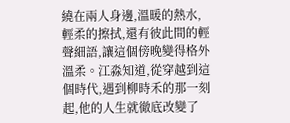繞在兩人身邊,溫暖的熱水,輕柔的擦拭,還有彼此間的輕聲細語,讓這個傍晚變得格外溫柔。江淼知道,從穿越到這個時代,遇到柳時禾的那一刻起,他的人生就徹底改變了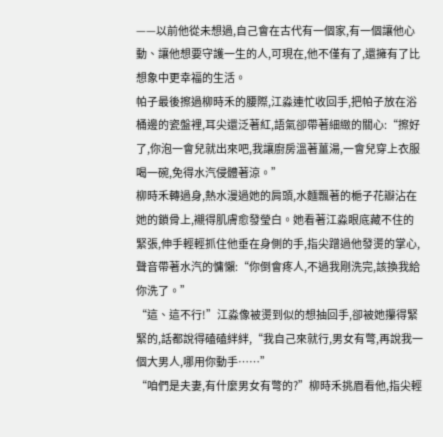——以前他從未想過,自己會在古代有一個家,有一個讓他心動、讓他想要守護一生的人,可現在,他不僅有了,還擁有了比想象中更幸福的生活。
帕子最後擦過柳時禾的腰際,江淼連忙收回手,把帕子放在浴桶邊的瓷盤裡,耳尖還泛著紅,語氣卻帶著細緻的關心:“擦好了,你泡一會兒就出來吧,我讓廚房溫著薑湯,一會兒穿上衣服喝一碗,免得水汽侵體著涼。”
柳時禾轉過身,熱水漫過她的肩頭,水麵飄著的梔子花瓣沾在她的鎖骨上,襯得肌膚愈發瑩白。她看著江淼眼底藏不住的緊張,伸手輕輕抓住他垂在身側的手,指尖蹭過他發燙的掌心,聲音帶著水汽的慵懶:“你倒會疼人,不過我剛洗完,該換我給你洗了。”
“這、這不行!”江淼像被燙到似的想抽回手,卻被她攥得緊緊的,話都說得磕磕絆絆,“我自己來就行,男女有彆,再說我一個大男人,哪用你動手……”
“咱們是夫妻,有什麼男女有彆的?”柳時禾挑眉看他,指尖輕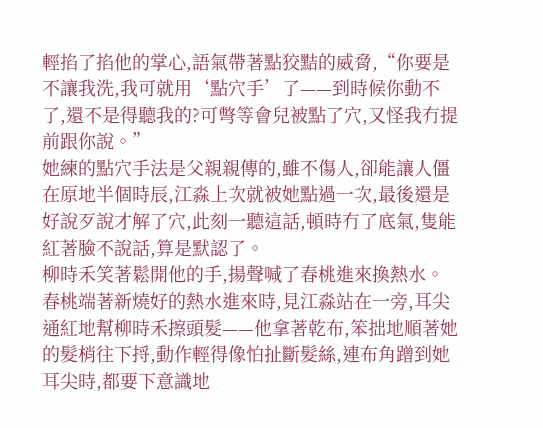輕掐了掐他的掌心,語氣帶著點狡黠的威脅,“你要是不讓我洗,我可就用‘點穴手’了——到時候你動不了,還不是得聽我的?可彆等會兒被點了穴,又怪我冇提前跟你說。”
她練的點穴手法是父親親傳的,雖不傷人,卻能讓人僵在原地半個時辰,江淼上次就被她點過一次,最後還是好說歹說才解了穴,此刻一聽這話,頓時冇了底氣,隻能紅著臉不說話,算是默認了。
柳時禾笑著鬆開他的手,揚聲喊了春桃進來換熱水。春桃端著新燒好的熱水進來時,見江淼站在一旁,耳尖通紅地幫柳時禾擦頭髮——他拿著乾布,笨拙地順著她的髮梢往下捋,動作輕得像怕扯斷髮絲,連布角蹭到她耳尖時,都要下意識地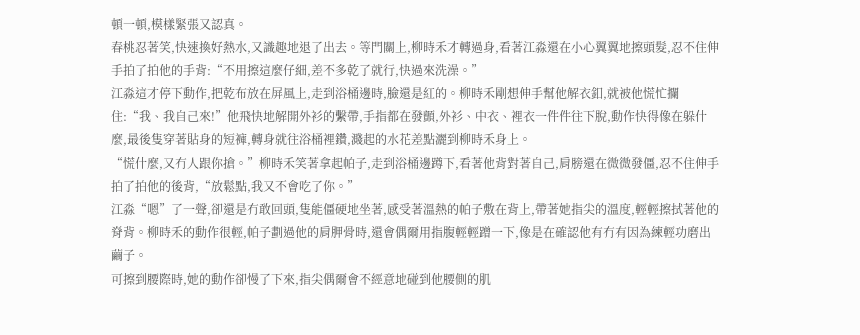頓一頓,模樣緊張又認真。
春桃忍著笑,快速換好熱水,又識趣地退了出去。等門關上,柳時禾才轉過身,看著江淼還在小心翼翼地擦頭髮,忍不住伸手拍了拍他的手背:“不用擦這麼仔細,差不多乾了就行,快過來洗澡。”
江淼這才停下動作,把乾布放在屏風上,走到浴桶邊時,臉還是紅的。柳時禾剛想伸手幫他解衣釦,就被他慌忙攔住:“我、我自己來!”他飛快地解開外衫的繫帶,手指都在發顫,外衫、中衣、裡衣一件件往下脫,動作快得像在躲什麼,最後隻穿著貼身的短褲,轉身就往浴桶裡鑽,濺起的水花差點灑到柳時禾身上。
“慌什麼,又冇人跟你搶。”柳時禾笑著拿起帕子,走到浴桶邊蹲下,看著他背對著自己,肩膀還在微微發僵,忍不住伸手拍了拍他的後背,“放鬆點,我又不會吃了你。”
江淼“嗯”了一聲,卻還是冇敢回頭,隻能僵硬地坐著,感受著溫熱的帕子敷在背上,帶著她指尖的溫度,輕輕擦拭著他的脊背。柳時禾的動作很輕,帕子劃過他的肩胛骨時,還會偶爾用指腹輕輕蹭一下,像是在確認他有冇有因為練輕功磨出繭子。
可擦到腰際時,她的動作卻慢了下來,指尖偶爾會不經意地碰到他腰側的肌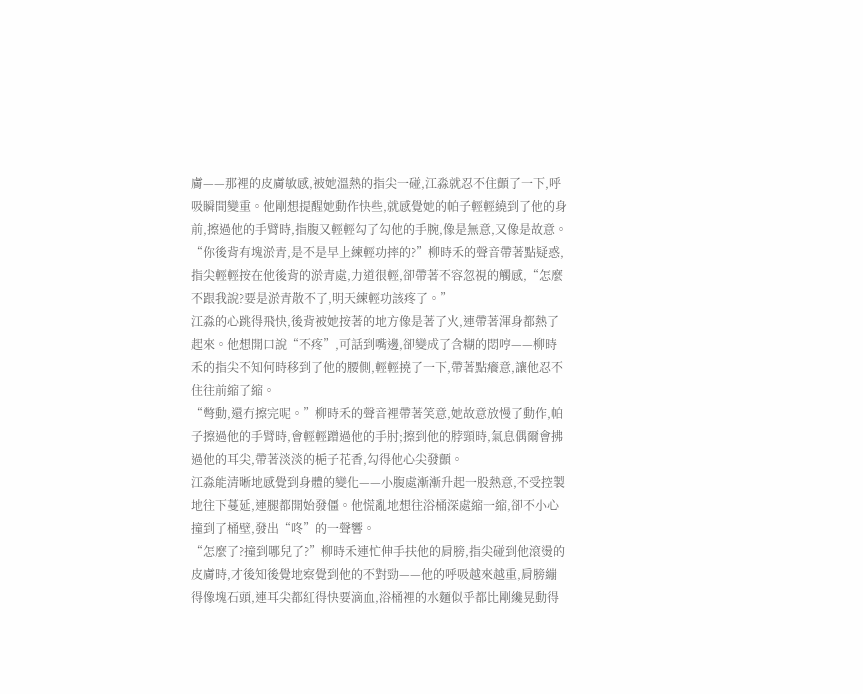膚——那裡的皮膚敏感,被她溫熱的指尖一碰,江淼就忍不住顫了一下,呼吸瞬間變重。他剛想提醒她動作快些,就感覺她的帕子輕輕繞到了他的身前,擦過他的手臂時,指腹又輕輕勾了勾他的手腕,像是無意,又像是故意。
“你後背有塊淤青,是不是早上練輕功摔的?”柳時禾的聲音帶著點疑惑,指尖輕輕按在他後背的淤青處,力道很輕,卻帶著不容忽視的觸感,“怎麼不跟我說?要是淤青散不了,明天練輕功該疼了。”
江淼的心跳得飛快,後背被她按著的地方像是著了火,連帶著渾身都熱了起來。他想開口說“不疼”,可話到嘴邊,卻變成了含糊的悶哼——柳時禾的指尖不知何時移到了他的腰側,輕輕撓了一下,帶著點癢意,讓他忍不住往前縮了縮。
“彆動,還冇擦完呢。”柳時禾的聲音裡帶著笑意,她故意放慢了動作,帕子擦過他的手臂時,會輕輕蹭過他的手肘;擦到他的脖頸時,氣息偶爾會拂過他的耳尖,帶著淡淡的梔子花香,勾得他心尖發顫。
江淼能清晰地感覺到身體的變化——小腹處漸漸升起一股熱意,不受控製地往下蔓延,連腿都開始發僵。他慌亂地想往浴桶深處縮一縮,卻不小心撞到了桶壁,發出“咚”的一聲響。
“怎麼了?撞到哪兒了?”柳時禾連忙伸手扶他的肩膀,指尖碰到他滾燙的皮膚時,才後知後覺地察覺到他的不對勁——他的呼吸越來越重,肩膀繃得像塊石頭,連耳尖都紅得快要滴血,浴桶裡的水麵似乎都比剛纔晃動得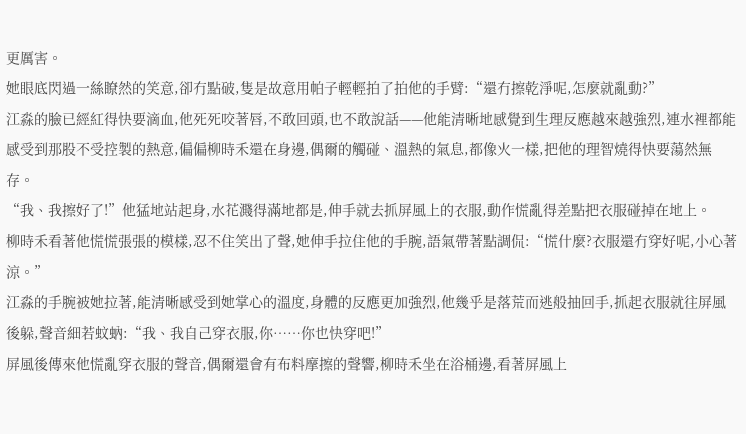更厲害。
她眼底閃過一絲瞭然的笑意,卻冇點破,隻是故意用帕子輕輕拍了拍他的手臂:“還冇擦乾淨呢,怎麼就亂動?”
江淼的臉已經紅得快要滴血,他死死咬著唇,不敢回頭,也不敢說話——他能清晰地感覺到生理反應越來越強烈,連水裡都能感受到那股不受控製的熱意,偏偏柳時禾還在身邊,偶爾的觸碰、溫熱的氣息,都像火一樣,把他的理智燒得快要蕩然無存。
“我、我擦好了!”他猛地站起身,水花濺得滿地都是,伸手就去抓屏風上的衣服,動作慌亂得差點把衣服碰掉在地上。
柳時禾看著他慌慌張張的模樣,忍不住笑出了聲,她伸手拉住他的手腕,語氣帶著點調侃:“慌什麼?衣服還冇穿好呢,小心著涼。”
江淼的手腕被她拉著,能清晰感受到她掌心的溫度,身體的反應更加強烈,他幾乎是落荒而逃般抽回手,抓起衣服就往屏風後躲,聲音細若蚊蚋:“我、我自己穿衣服,你……你也快穿吧!”
屏風後傳來他慌亂穿衣服的聲音,偶爾還會有布料摩擦的聲響,柳時禾坐在浴桶邊,看著屏風上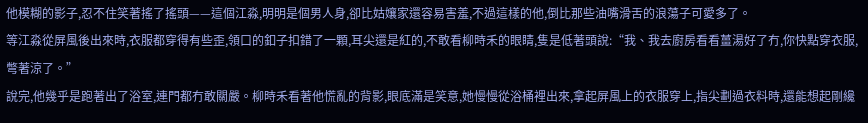他模糊的影子,忍不住笑著搖了搖頭——這個江淼,明明是個男人身,卻比姑孃家還容易害羞,不過這樣的他,倒比那些油嘴滑舌的浪蕩子可愛多了。
等江淼從屏風後出來時,衣服都穿得有些歪,領口的釦子扣錯了一顆,耳尖還是紅的,不敢看柳時禾的眼睛,隻是低著頭說:“我、我去廚房看看薑湯好了冇,你快點穿衣服,彆著涼了。”
說完,他幾乎是跑著出了浴室,連門都冇敢關嚴。柳時禾看著他慌亂的背影,眼底滿是笑意,她慢慢從浴桶裡出來,拿起屏風上的衣服穿上,指尖劃過衣料時,還能想起剛纔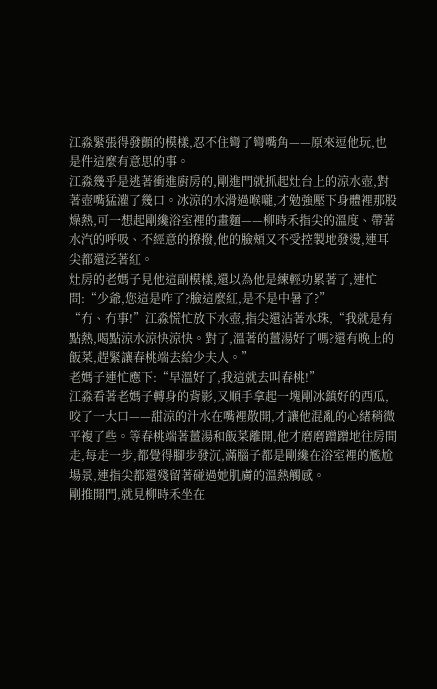江淼緊張得發顫的模樣,忍不住彎了彎嘴角——原來逗他玩,也是件這麼有意思的事。
江淼幾乎是逃著衝進廚房的,剛進門就抓起灶台上的涼水壺,對著壺嘴猛灌了幾口。冰涼的水滑過喉嚨,才勉強壓下身體裡那股燥熱,可一想起剛纔浴室裡的畫麵——柳時禾指尖的溫度、帶著水汽的呼吸、不經意的撩撥,他的臉頰又不受控製地發燙,連耳尖都還泛著紅。
灶房的老媽子見他這副模樣,還以為他是練輕功累著了,連忙問:“少爺,您這是咋了?臉這麼紅,是不是中暑了?”
“冇、冇事!”江淼慌忙放下水壺,指尖還沾著水珠,“我就是有點熱,喝點涼水涼快涼快。對了,溫著的薑湯好了嗎?還有晚上的飯菜,趕緊讓春桃端去給少夫人。”
老媽子連忙應下:“早溫好了,我這就去叫春桃!”
江淼看著老媽子轉身的背影,又順手拿起一塊剛冰鎮好的西瓜,咬了一大口——甜涼的汁水在嘴裡散開,才讓他混亂的心緒稍微平複了些。等春桃端著薑湯和飯菜離開,他才磨磨蹭蹭地往房間走,每走一步,都覺得腳步發沉,滿腦子都是剛纔在浴室裡的尷尬場景,連指尖都還殘留著碰過她肌膚的溫熱觸感。
剛推開門,就見柳時禾坐在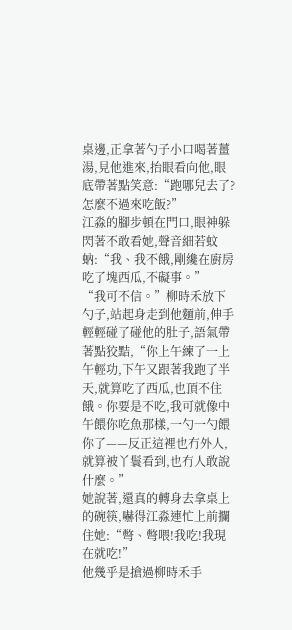桌邊,正拿著勺子小口喝著薑湯,見他進來,抬眼看向他,眼底帶著點笑意:“跑哪兒去了?怎麼不過來吃飯?”
江淼的腳步頓在門口,眼神躲閃著不敢看她,聲音細若蚊蚋:“我、我不餓,剛纔在廚房吃了塊西瓜,不礙事。”
“我可不信。”柳時禾放下勺子,站起身走到他麵前,伸手輕輕碰了碰他的肚子,語氣帶著點狡黠,“你上午練了一上午輕功,下午又跟著我跑了半天,就算吃了西瓜,也頂不住餓。你要是不吃,我可就像中午餵你吃魚那樣,一勺一勺餵你了——反正這裡也冇外人,就算被丫鬟看到,也冇人敢說什麼。”
她說著,還真的轉身去拿桌上的碗筷,嚇得江淼連忙上前攔住她:“彆、彆喂!我吃!我現在就吃!”
他幾乎是搶過柳時禾手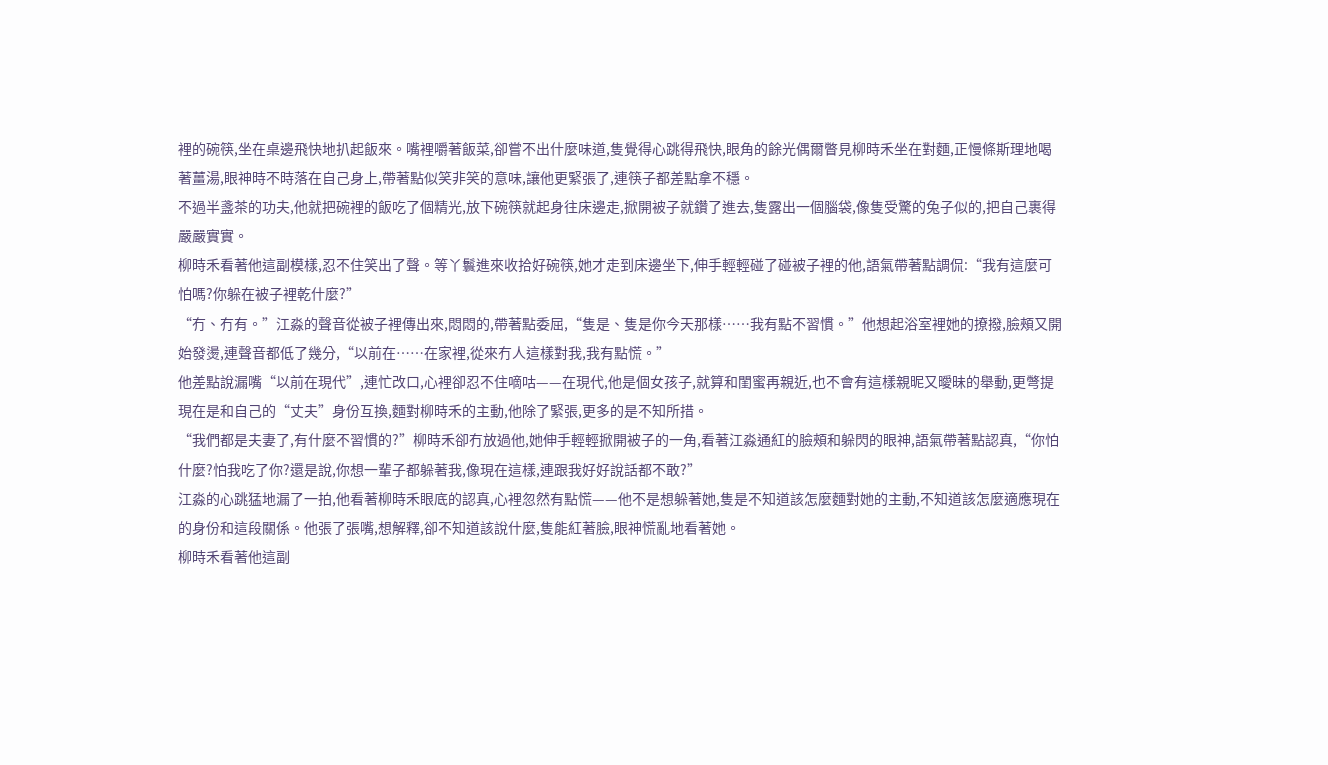裡的碗筷,坐在桌邊飛快地扒起飯來。嘴裡嚼著飯菜,卻嘗不出什麼味道,隻覺得心跳得飛快,眼角的餘光偶爾瞥見柳時禾坐在對麵,正慢條斯理地喝著薑湯,眼神時不時落在自己身上,帶著點似笑非笑的意味,讓他更緊張了,連筷子都差點拿不穩。
不過半盞茶的功夫,他就把碗裡的飯吃了個精光,放下碗筷就起身往床邊走,掀開被子就鑽了進去,隻露出一個腦袋,像隻受驚的兔子似的,把自己裹得嚴嚴實實。
柳時禾看著他這副模樣,忍不住笑出了聲。等丫鬟進來收拾好碗筷,她才走到床邊坐下,伸手輕輕碰了碰被子裡的他,語氣帶著點調侃:“我有這麼可怕嗎?你躲在被子裡乾什麼?”
“冇、冇有。”江淼的聲音從被子裡傳出來,悶悶的,帶著點委屈,“隻是、隻是你今天那樣……我有點不習慣。”他想起浴室裡她的撩撥,臉頰又開始發燙,連聲音都低了幾分,“以前在……在家裡,從來冇人這樣對我,我有點慌。”
他差點說漏嘴“以前在現代”,連忙改口,心裡卻忍不住嘀咕——在現代,他是個女孩子,就算和閨蜜再親近,也不會有這樣親昵又曖昧的舉動,更彆提現在是和自己的“丈夫”身份互換,麵對柳時禾的主動,他除了緊張,更多的是不知所措。
“我們都是夫妻了,有什麼不習慣的?”柳時禾卻冇放過他,她伸手輕輕掀開被子的一角,看著江淼通紅的臉頰和躲閃的眼神,語氣帶著點認真,“你怕什麼?怕我吃了你?還是說,你想一輩子都躲著我,像現在這樣,連跟我好好說話都不敢?”
江淼的心跳猛地漏了一拍,他看著柳時禾眼底的認真,心裡忽然有點慌——他不是想躲著她,隻是不知道該怎麼麵對她的主動,不知道該怎麼適應現在的身份和這段關係。他張了張嘴,想解釋,卻不知道該說什麼,隻能紅著臉,眼神慌亂地看著她。
柳時禾看著他這副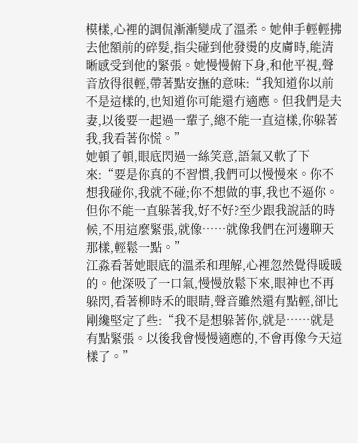模樣,心裡的調侃漸漸變成了溫柔。她伸手輕輕拂去他額前的碎髮,指尖碰到他發燙的皮膚時,能清晰感受到他的緊張。她慢慢俯下身,和他平視,聲音放得很輕,帶著點安撫的意味:“我知道你以前不是這樣的,也知道你可能還冇適應。但我們是夫妻,以後要一起過一輩子,總不能一直這樣,你躲著我,我看著你慌。”
她頓了頓,眼底閃過一絲笑意,語氣又軟了下來:“要是你真的不習慣,我們可以慢慢來。你不想我碰你,我就不碰;你不想做的事,我也不逼你。但你不能一直躲著我,好不好?至少跟我說話的時候,不用這麼緊張,就像……就像我們在河邊聊天那樣,輕鬆一點。”
江淼看著她眼底的溫柔和理解,心裡忽然覺得暖暖的。他深吸了一口氣,慢慢放鬆下來,眼神也不再躲閃,看著柳時禾的眼睛,聲音雖然還有點輕,卻比剛纔堅定了些:“我不是想躲著你,就是……就是有點緊張。以後我會慢慢適應的,不會再像今天這樣了。”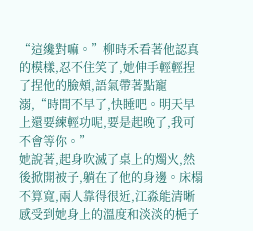“這纔對嘛。”柳時禾看著他認真的模樣,忍不住笑了,她伸手輕輕捏了捏他的臉頰,語氣帶著點寵溺,“時間不早了,快睡吧。明天早上還要練輕功呢,要是起晚了,我可不會等你。”
她說著,起身吹滅了桌上的燭火,然後掀開被子,躺在了他的身邊。床榻不算寬,兩人靠得很近,江淼能清晰感受到她身上的溫度和淡淡的梔子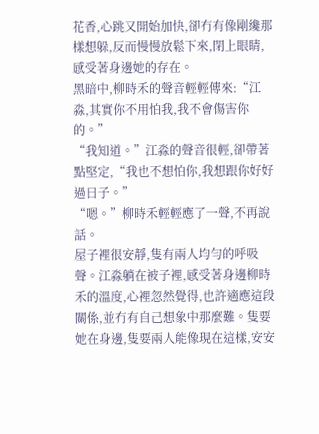花香,心跳又開始加快,卻冇有像剛纔那樣想躲,反而慢慢放鬆下來,閉上眼睛,感受著身邊她的存在。
黑暗中,柳時禾的聲音輕輕傳來:“江淼,其實你不用怕我,我不會傷害你的。”
“我知道。”江淼的聲音很輕,卻帶著點堅定,“我也不想怕你,我想跟你好好過日子。”
“嗯。”柳時禾輕輕應了一聲,不再說話。
屋子裡很安靜,隻有兩人均勻的呼吸聲。江淼躺在被子裡,感受著身邊柳時禾的溫度,心裡忽然覺得,也許適應這段關係,並冇有自己想象中那麼難。隻要她在身邊,隻要兩人能像現在這樣,安安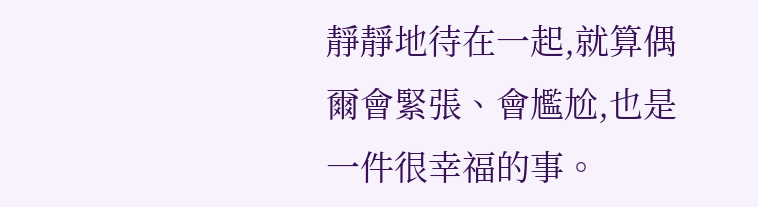靜靜地待在一起,就算偶爾會緊張、會尷尬,也是一件很幸福的事。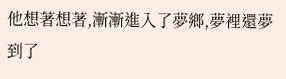他想著想著,漸漸進入了夢鄉,夢裡還夢到了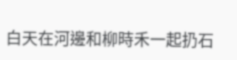白天在河邊和柳時禾一起扔石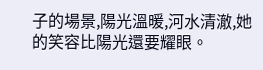子的場景,陽光溫暖,河水清澈,她的笑容比陽光還要耀眼。